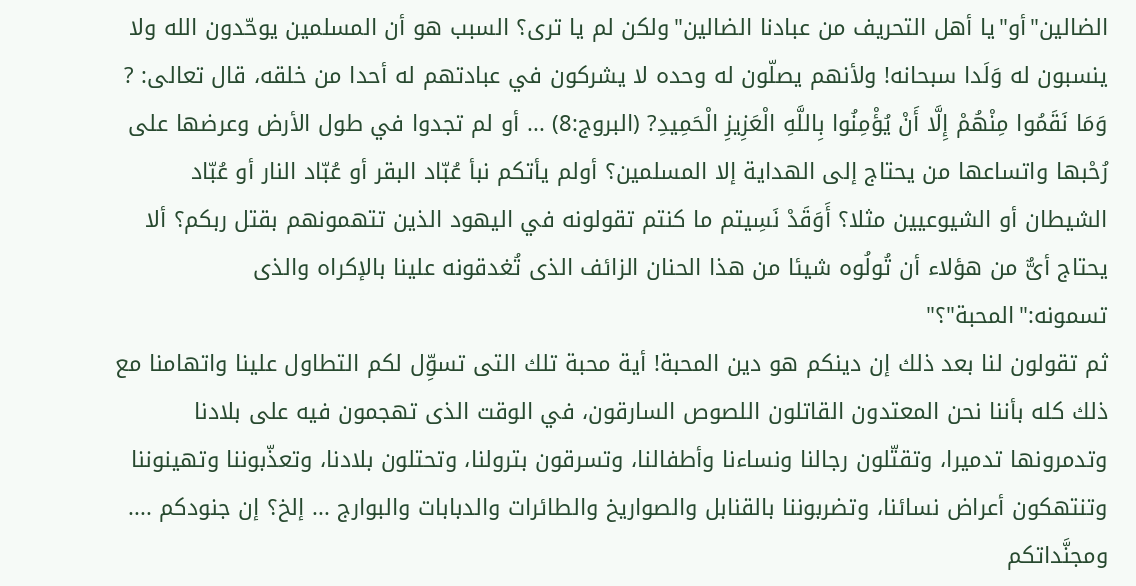الضالين"أو"يا أهل التحريف من عبادنا الضالين"ولكن لم يا ترى؟ السبب هو أن المسلمين يوحّدون الله ولا ينسبون له وَلَدا سبحانه! ولأنهم يصلّون له وحده لا يشركون في عبادتهم له أحدا من خلقه، قال تعالى: ? وَمَا نَقَمُوا مِنْهُمْ إِلَّا أَنْ يُؤْمِنُوا بِاللَّهِ الْعَزِيزِ الْحَمِيدِ? (البروج:8) ... أو لم تجدوا في طول الأرض وعرضها على رُحْبها واتساعها من يحتاج إلى الهداية إلا المسلمين؟ أولم يأتكم نبأ عُبّاد البقر أو عُبّاد النار أو عُبّاد الشيطان أو الشيوعيين مثلا؟ أَوَقَدْ نَسِيتم ما كنتم تقولونه في اليهود الذين تتهمونهم بقتل ربكم؟ ألا يحتاج أىٌّ من هؤلاء أن تُولُوه شيئا من هذا الحنان الزائف الذى تُغدقونه علينا بالإكراه والذى تسمونه:"المحبة"؟"
ثم تقولون لنا بعد ذلك إن دينكم هو دين المحبة! أية محبة تلك التى تسوِّل لكم التطاول علينا واتهامنا مع ذلك كله بأننا نحن المعتدون القاتلون اللصوص السارقون، في الوقت الذى تهجمون فيه على بلادنا وتدمرونها تدميرا، وتقتّلون رجالنا ونساءنا وأطفالنا، وتسرقون بترولنا، وتحتلون بلادنا، وتعذّبوننا وتهينوننا وتنتهكون أعراض نسائنا، وتضربوننا بالقنابل والصواريخ والطائرات والدبابات والبوارج ... إلخ؟ إن جنودكم .... ومجنَّداتكم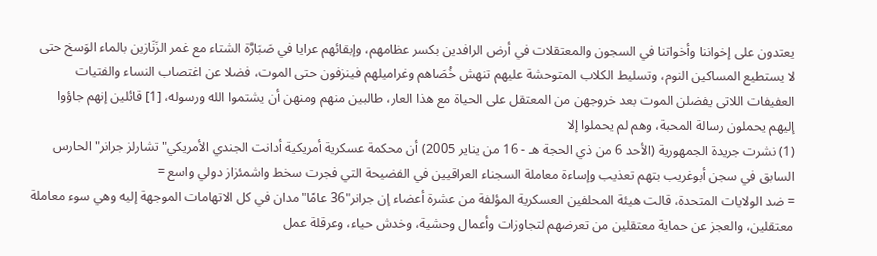يعتدون على إخواننا وأخواتنا في السجون والمعتقلات في أرض الرافدين بكسر عظامهم، وإبقائهم عرايا في صَبَارَّة الشتاء مع غمر الزَنَازين بالماء الوَسخ حتى لا يستطيع المساكين النوم، وتسليط الكلاب المتوحشة عليهم تنهش خُصَاهم وغراميلهم فينزفون حتى الموت، فضلا عن اغتصاب النساء والفتيات العفيفات اللاتى يفضلن الموت بعد خروجهن من المعتقل على الحياة مع هذا العار، طالبين منهم ومنهن أن يشتموا الله ورسوله، [1] قائلين إنهم جاؤوا إليهم يحملون رسالة المحبة، وهم لم يحملوا إلا
(1) نشرت جريدة الجمهورية (الأحد 6 من ذي الحجة هـ - 16 من يناير 2005) أن محكمة عسكرية أمريكية أدانت الجندي الأمريكي"تشارلز جرانر"الحارس السابق في سجن أبوغريب بتهم تعذيب وإساءة معاملة السجناء العراقيين في الفضيحة التي فجرت سخط واشمئزاز دولي واسع =
= ضد الولايات المتحدة، قالت هيئة المحلفين العسكرية المؤلفة من عشرة أعضاء إن جرانر"36 عامًا"مدان في كل الاتهامات الموجهة إليه وهي سوء معاملة معتقلين، والعجز عن حماية معتقلين من تعرضهم لتجاوزات وأعمال وحشية، وخدش حياء، وعرقلة عمل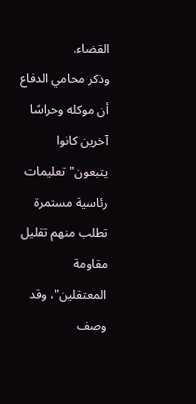القضاء.
وذكر محامي الدفاع أن موكله وحراسًا آخرين كانوا يتبعون"تعليمات رئاسية مستمرة تطلب منهم تقليل مقاومة المعتقلين"، وقد وصف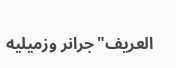العريف"جرانر وزميليه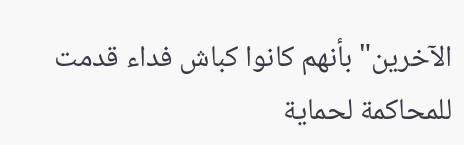الآخرين"بأنهم كانوا كباش فداء قدمت للمحاكمة لحماية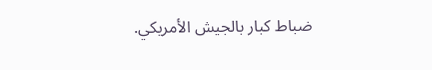ضباط كبار بالجيش الأمريكي.